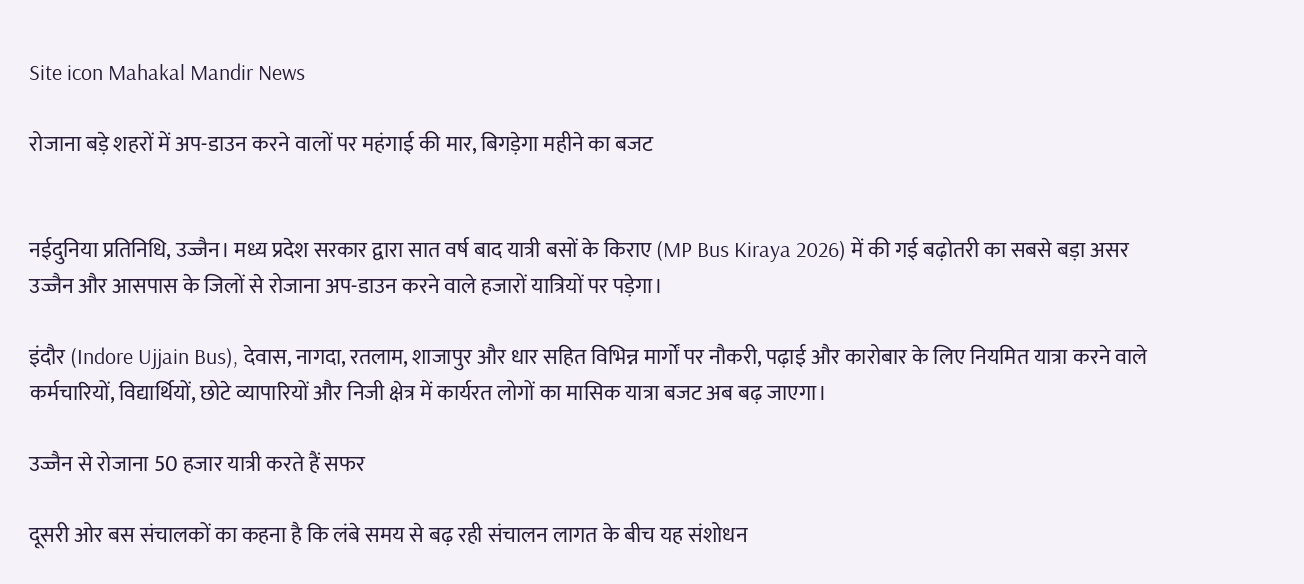Site icon Mahakal Mandir News

रोजाना बड़े शहरों में अप-डाउन करने वालों पर महंगाई की मार, बिगड़ेगा महीने का बजट


नईदुनिया प्रतिनिधि, उज्जैन। मध्य प्रदेश सरकार द्वारा सात वर्ष बाद यात्री बसों के किराए (MP Bus Kiraya 2026) में की गई बढ़ोतरी का सबसे बड़ा असर उज्जैन और आसपास के जिलों से रोजाना अप-डाउन करने वाले हजारों यात्रियों पर पड़ेगा।

इंदौर (Indore Ujjain Bus), देवास, नागदा, रतलाम, शाजापुर और धार सहित विभिन्न मार्गों पर नौकरी, पढ़ाई और कारोबार के लिए नियमित यात्रा करने वाले कर्मचारियों, विद्यार्थियों, छोटे व्यापारियों और निजी क्षेत्र में कार्यरत लोगों का मासिक यात्रा बजट अब बढ़ जाएगा।

उज्जैन से रोजाना 50 हजार यात्री करते हैं सफर

दूसरी ओर बस संचालकों का कहना है कि लंबे समय से बढ़ रही संचालन लागत के बीच यह संशोधन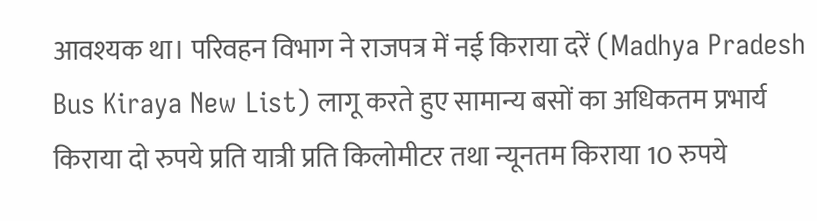आवश्यक था। परिवहन विभाग ने राजपत्र में नई किराया दरें (Madhya Pradesh Bus Kiraya New List) लागू करते हुए सामान्य बसों का अधिकतम प्रभार्य किराया दो रुपये प्रति यात्री प्रति किलोमीटर तथा न्यूनतम किराया 10 रुपये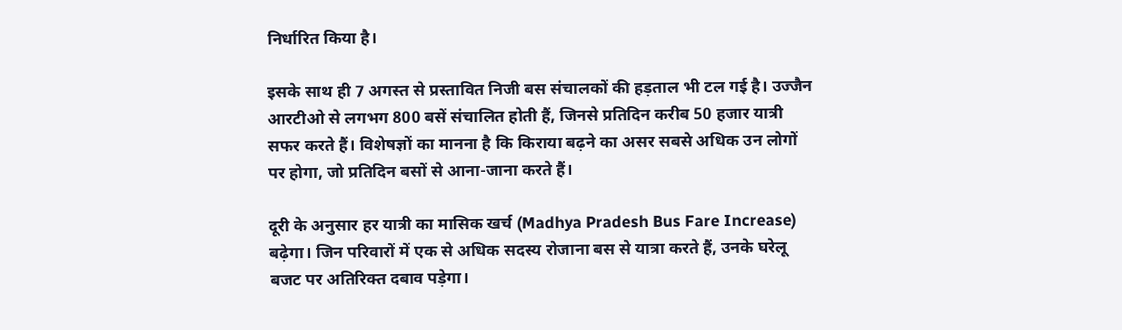निर्धारित किया है।

इसके साथ ही 7 अगस्त से प्रस्तावित निजी बस संचालकों की हड़ताल भी टल गई है। उज्जैन आरटीओ से लगभग 800 बसें संचालित होती हैं, जिनसे प्रतिदिन करीब 50 हजार यात्री सफर करते हैं। विशेषज्ञों का मानना है कि किराया बढ़ने का असर सबसे अधिक उन लोगों पर होगा, जो प्रतिदिन बसों से आना-जाना करते हैं।

दूरी के अनुसार हर यात्री का मासिक खर्च (Madhya Pradesh Bus Fare Increase) बढ़ेगा। जिन परिवारों में एक से अधिक सदस्य रोजाना बस से यात्रा करते हैं, उनके घरेलू बजट पर अतिरिक्त दबाव पड़ेगा।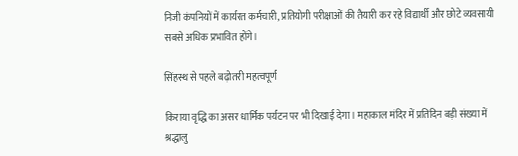निजी कंपनियों में कार्यरत कर्मचारी, प्रतियोगी परीक्षाओं की तैयारी कर रहे विद्यार्थी और छोटे व्यवसायी सबसे अधिक प्रभावित होंगे।

सिंहस्थ से पहले बढ़ोतरी महत्वपूर्ण

किराया वृद्धि का असर धार्मिक पर्यटन पर भी दिखाई देगा। महाकाल मंदिर में प्रतिदिन बड़ी संख्या में श्रद्धालु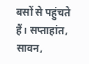बसों से पहुंचते हैं। सप्ताहांत, सावन,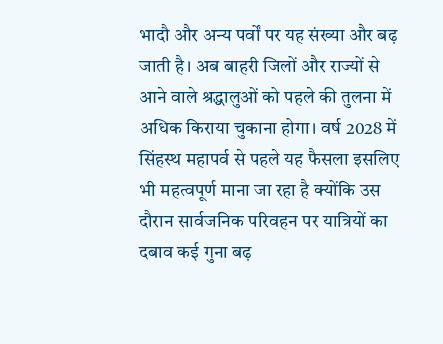भादौ और अन्य पर्वों पर यह संख्या और बढ़ जाती है। अब बाहरी जिलों और राज्यों से आने वाले श्रद्धालुओं को पहले की तुलना में अधिक किराया चुकाना होगा। वर्ष 2028 में सिंहस्थ महापर्व से पहले यह फैसला इसलिए भी महत्वपूर्ण माना जा रहा है क्योंकि उस दौरान सार्वजनिक परिवहन पर यात्रियों का दबाव कई गुना बढ़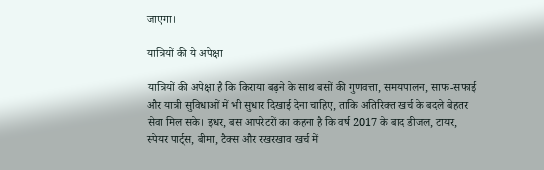जाएगा।

यात्रियों की ये अपेक्षा

यात्रियों की अपेक्षा है कि किराया बढ़ने के साथ बसों की गुणवत्ता, समयपालन, साफ-सफाई और यात्री सुविधाओं में भी सुधार दिखाई देना चाहिए, ताकि अतिरिक्त खर्च के बदले बेहतर सेवा मिल सके। इधर, बस आपरेटरों का कहना है कि वर्ष 2017 के बाद डीजल, टायर, स्पेयर पार्ट्स, बीमा, टैक्स और रखरखाव खर्च में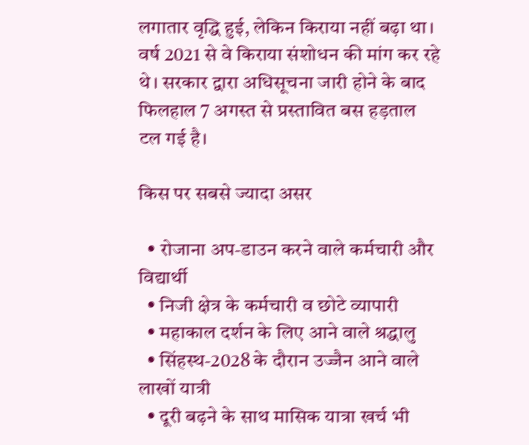लगातार वृद्धि हुई, लेकिन किराया नहीं बढ़ा था। वर्ष 2021 से वे किराया संशोधन की मांग कर रहे थे। सरकार द्वारा अधिसूचना जारी होने के बाद फिलहाल 7 अगस्त से प्रस्तावित बस हड़ताल टल गई है।

किस पर सबसे ज्यादा असर

  • रोजाना अप-डाउन करने वाले कर्मचारी और विद्यार्थी
  • निजी क्षेत्र के कर्मचारी व छोटे व्यापारी
  • महाकाल दर्शन के लिए आने वाले श्रद्धालु
  • सिंहस्थ-2028 के दौरान उज्जैन आने वाले लाखों यात्री
  • दूरी बढ़ने के साथ मासिक यात्रा खर्च भी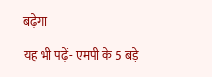बढ़ेगा

यह भी पढ़ें- एमपी के 5 बड़े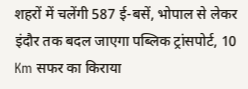शहरों में चलेंगी 587 ई-बसें, भोपाल से लेकर इंदौर तक बदल जाएगा पब्लिक ट्रांसपोर्ट, 10 Km सफर का किराया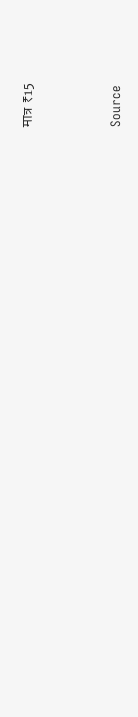मात्र ₹15



Source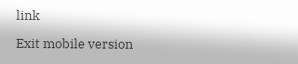link

Exit mobile version